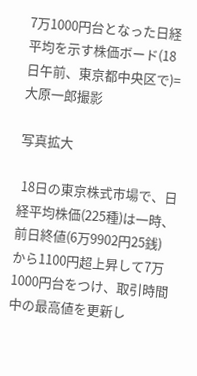7万1000円台となった日経平均を示す株価ボード(18日午前、東京都中央区で)=大原一郎撮影

写真拡大

 18日の東京株式市場で、日経平均株価(225種)は一時、前日終値(6万9902円25銭)から1100円超上昇して7万1000円台をつけ、取引時間中の最高値を更新し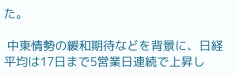た。

 中東情勢の緩和期待などを背景に、日経平均は17日まで5営業日連続で上昇し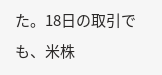た。18日の取引でも、米株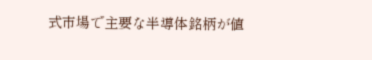式市場で主要な半導体銘柄が値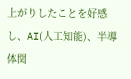上がりしたことを好感し、AI(人工知能)、半導体関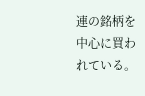連の銘柄を中心に買われている。